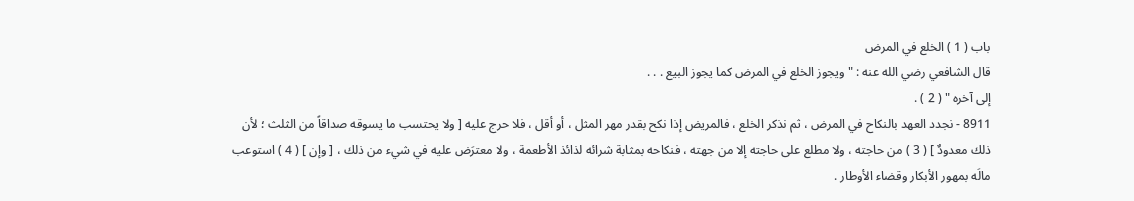باب ( 1 ) الخلع في المرض
قال الشافعي رضي الله عنه : " ويجوز الخلع في المرض كما يجوز البيع . . .
إلى آخره " ( 2 ) .
8911 - نجدد العهد بالنكاح في المرض ، ثم نذكر الخلع ، فالمريض إذا نكح بقدر مهر المثل ، أو أقل ، فلا حرج عليه [ ولا يحتسب ما يسوقه صداقاً من الثلث ؛ لأن ذلك معدودٌ ] ( 3 ) من حاجته ، ولا مطلع على حاجته إلا من جهته ، فنكاحه بمثابة شرائه لذائذ الأطعمة ، ولا معترَض عليه في شيء من ذلك ، [ وإن ] ( 4 ) استوعب مالَه بمهور الأبكار وقضاء الأوطار .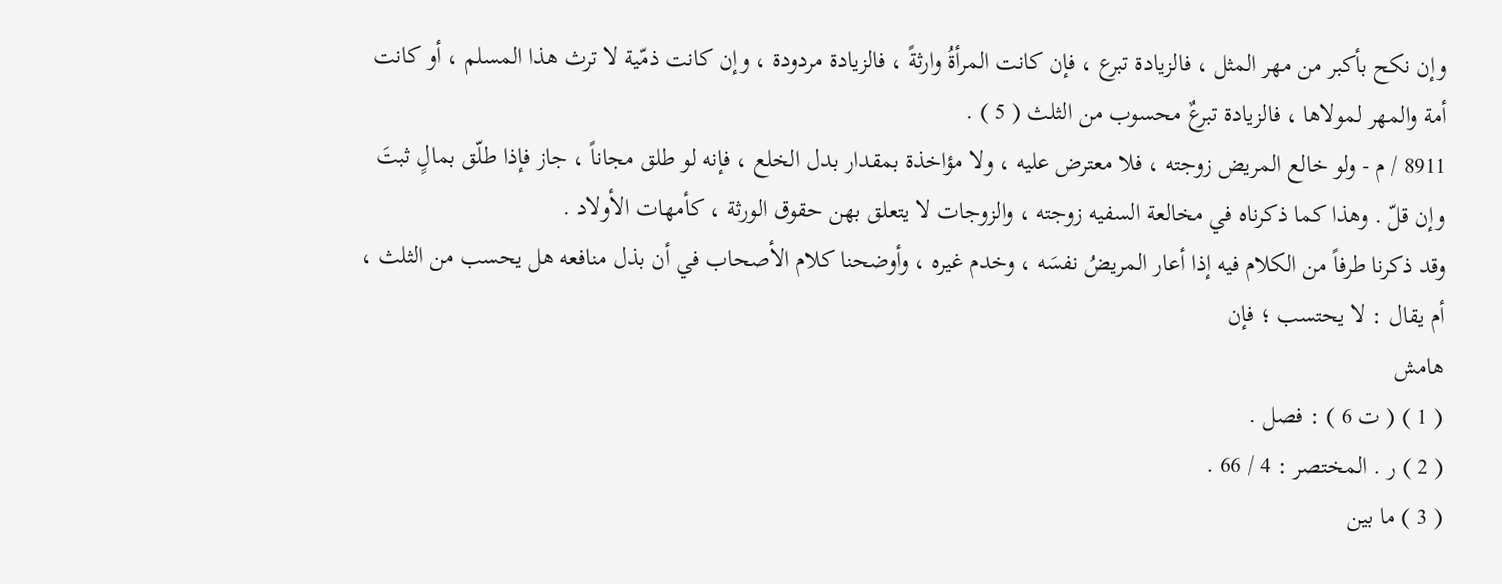وإن نكح بأكبر من مهر المثل ، فالزيادة تبرع ، فإن كانت المرأةُ وارثةً ، فالزيادة مردودة ، وإن كانت ذمّية لا ترث هذا المسلم ، أو كانت أمة والمهر لمولاها ، فالزيادة تبرعٌ محسوب من الثلث ( 5 ) .
8911 / م - ولو خالع المريض زوجته ، فلا معترض عليه ، ولا مؤاخذة بمقدار بدل الخلع ، فإنه لو طلق مجاناً ، جاز فإذا طلّق بمالٍ ثبتَ وإن قلّ . وهذا كما ذكرناه في مخالعة السفيه زوجته ، والزوجات لا يتعلق بهن حقوق الورثة ، كأمهات الأولاد .
وقد ذكرنا طرفاً من الكلام فيه إذا أعار المريضُ نفسَه ، وخدم غيره ، وأوضحنا كلام الأصحاب في أن بذل منافعه هل يحسب من الثلث ، أم يقال : لا يحتسب ؛ فإن
هامش
( 1 ) ( ت 6 ) : فصل .
( 2 ) ر . المختصر : 4 / 66 .
( 3 ) ما بين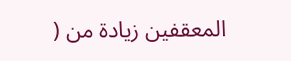المعقفين زيادة من (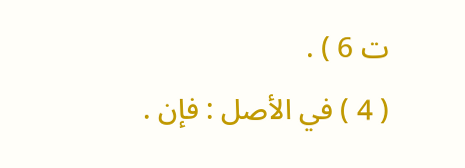ت 6 ) .
( 4 ) في الأصل : فإن .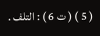( 5 ) ( ت 6 ) : التلف .